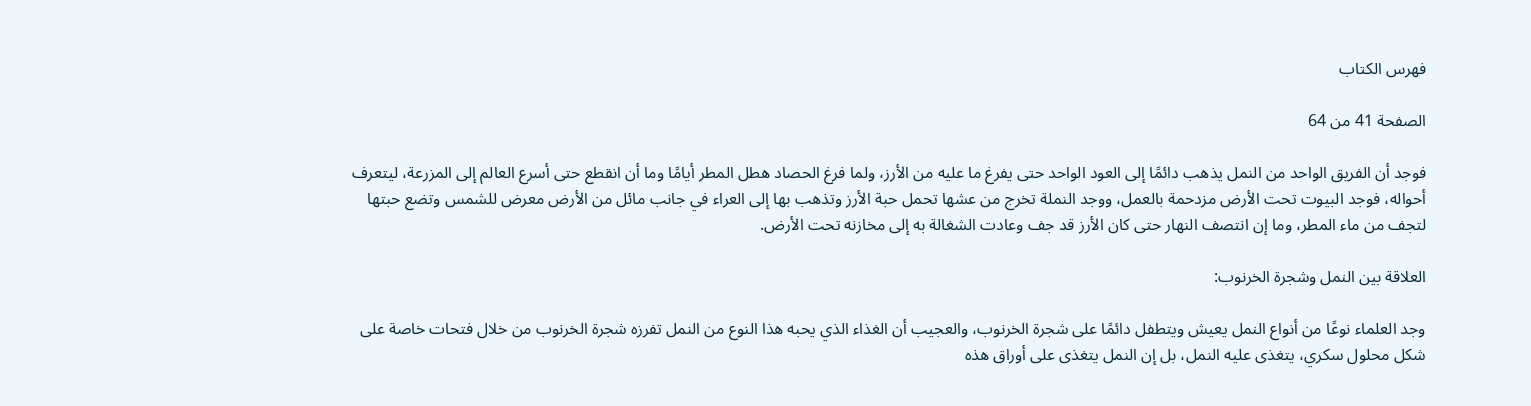فهرس الكتاب

الصفحة 41 من 64

فوجد أن الفريق الواحد من النمل يذهب دائمًا إلى العود الواحد حتى يفرغ ما عليه من الأرز، ولما فرغ الحصاد هطل المطر أيامًا وما أن انقطع حتى أسرع العالم إلى المزرعة، ليتعرف أحواله، فوجد البيوت تحت الأرض مزدحمة بالعمل، ووجد النملة تخرج من عشها تحمل حبة الأرز وتذهب بها إلى العراء في جانب مائل من الأرض معرض للشمس وتضع حبتها لتجف من ماء المطر، وما إن انتصف النهار حتى كان الأرز قد جف وعادت الشغالة به إلى مخازنه تحت الأرض.

العلاقة بين النمل وشجرة الخرنوب:

وجد العلماء نوعًا من أنواع النمل يعيش ويتطفل دائمًا على شجرة الخرنوب، والعجيب أن الغذاء الذي يحبه هذا النوع من النمل تفرزه شجرة الخرنوب من خلال فتحات خاصة على شكل محلول سكري، يتغذى عليه النمل، بل إن النمل يتغذى على أوراق هذه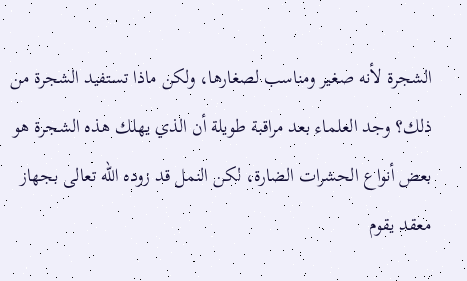الشجرة لأنه صغير ومناسب لصغارها، ولكن ماذا تستفيد الشجرة من ذلك؟ وجد العلماء بعد مراقبة طويلة أن الذي يهلك هذه الشجرة هو بعض أنواع الحشرات الضارة، لكن النمل قد زوده الله تعالى بجهاز معقد يقوم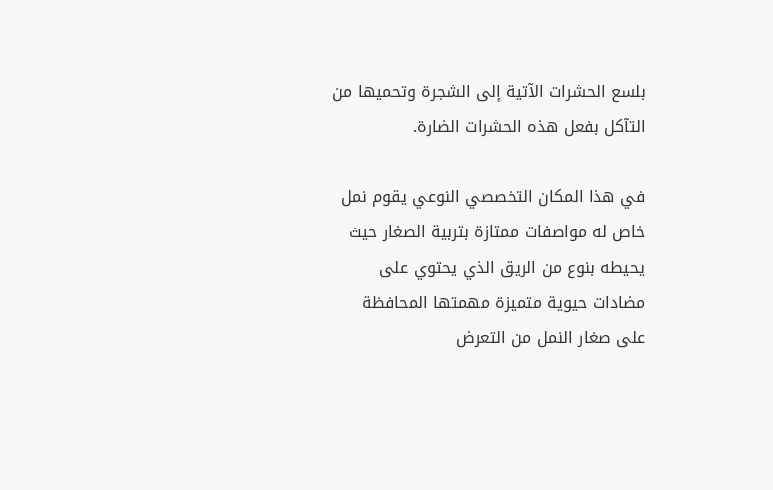بلسع الحشرات الآتية إلى الشجرة وتحميها من التآكل بفعل هذه الحشرات الضارة.

في هذا المكان التخصصي النوعي يقوم نمل خاص له مواصفات ممتازة بتربية الصغار حيث يحيطه بنوع من الريق الذي يحتوي على مضادات حيوية متميزة مهمتها المحافظة على صغار النمل من التعرض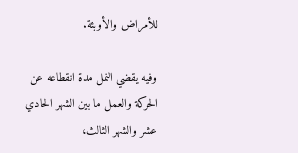للأمراض والأوبئة.

وفيه يقضي النمل مدة انقطاعه عن الحركة والعمل ما بين الشهر الحادي عشر والشهر الثالث،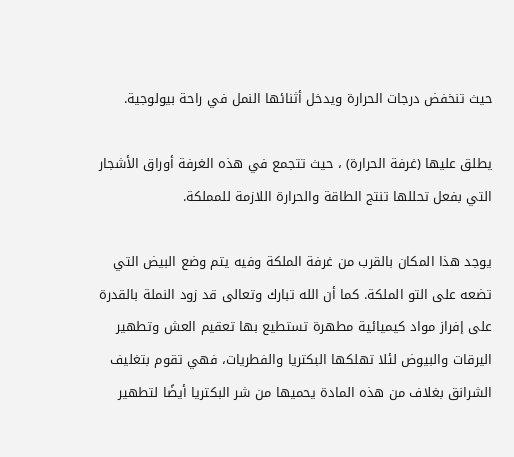حيث تنخفض درجات الحرارة ويدخل أثنائها النمل في راحة بيولوجية.

يطلق عليها (غرفة الحرارة) ، حيث تتجمع في هذه الغرفة أوراق الأشجار التي بفعل تحللها تنتج الطاقة والحرارة اللازمة للمملكة.

يوجد هذا المكان بالقرب من غرفة الملكة وفيه يتم وضع البيض التي تضعه على التو الملكة. كما أن الله تبارك وتعالى قد زود النملة بالقدرة على إفراز مواد كيميائية مطهرة تستطيع بها تعقيم العش وتطهير اليرقات والبيوض لئلا تهلكها البكتريا والفطريات، فهي تقوم بتغليف الشرانق بغلاف من هذه المادة يحميها من شر البكتريا أيضًا لتطهير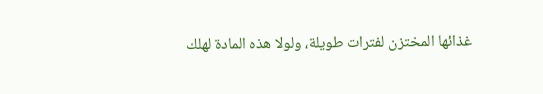غذائها المختزن لفترات طويلة، ولولا هذه المادة لهلك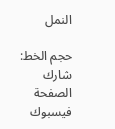النمل

حجم الخط:
شارك الصفحة
فيسبوك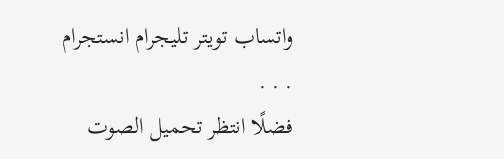واتساب تويتر تليجرام انستجرام
. . .
فضلًا انتظر تحميل الصوت